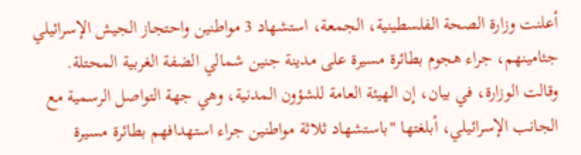أعلنت وزارة الصحة الفلسطينية، الجمعة، استشهاد 3 مواطنين واحتجاز الجيش الإسرائيلي جثامينهم، جراء هجوم بطائرة مسيرة على مدينة جنين شمالي الضفة الغربية المحتلة.
وقالت الوزارة، في بيان، إن الهيئة العامة للشؤون المدنية، وهي جهة التواصل الرسمية مع الجانب الإسرائيلي، أبلغتها "باستشهاد ثلاثة مواطنين جراء استهدافهم بطائرة مسيرة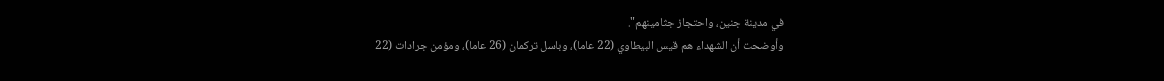في مدينة جنين، واحتجاز جثامينهم".
وأوضحت أن الشهداء هم قيس البيطاوي (22 عاما)، وباسل تركمان (26 عاما)، ومؤمن جرادات (22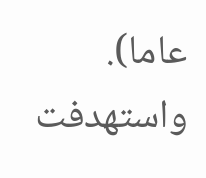عاما).
واستهدفت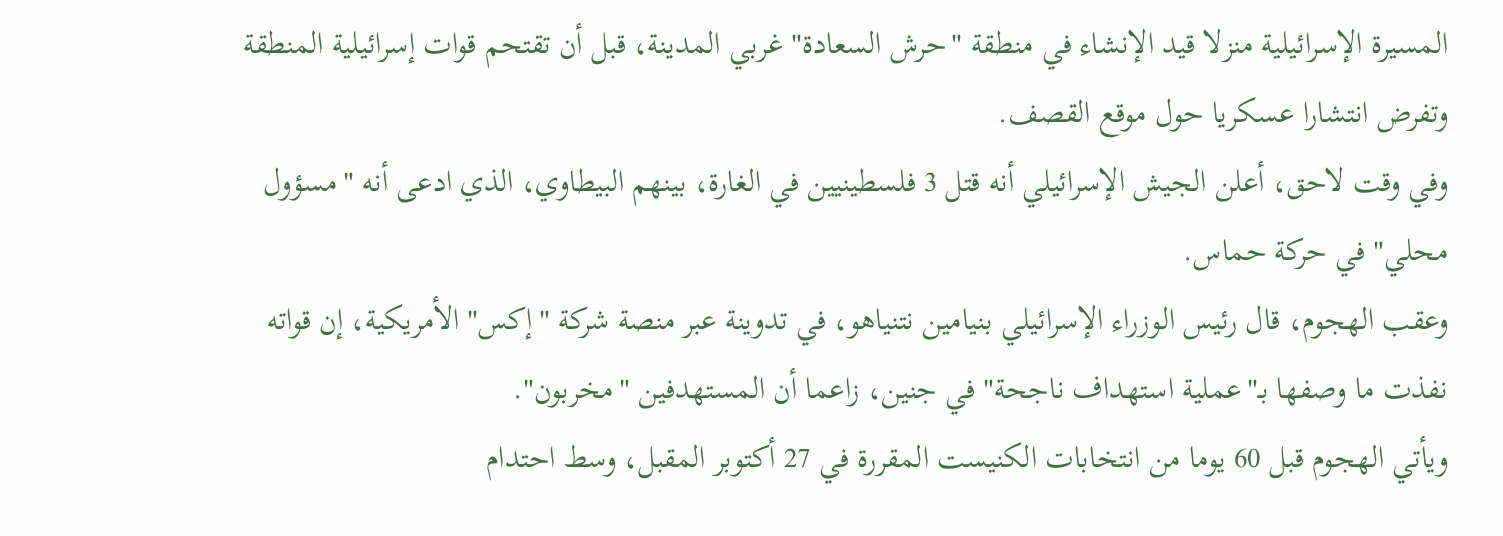المسيرة الإسرائيلية منزلا قيد الإنشاء في منطقة "حرش السعادة" غربي المدينة، قبل أن تقتحم قوات إسرائيلية المنطقة وتفرض انتشارا عسكريا حول موقع القصف.
وفي وقت لاحق، أعلن الجيش الإسرائيلي أنه قتل 3 فلسطينيين في الغارة، بينهم البيطاوي، الذي ادعى أنه "مسؤول محلي" في حركة حماس.
وعقب الهجوم، قال رئيس الوزراء الإسرائيلي بنيامين نتنياهو، في تدوينة عبر منصة شركة "إكس" الأمريكية، إن قواته نفذت ما وصفها بـ"عملية استهداف ناجحة" في جنين، زاعما أن المستهدفين "مخربون".
ويأتي الهجوم قبل 60 يوما من انتخابات الكنيست المقررة في 27 أكتوبر المقبل، وسط احتدام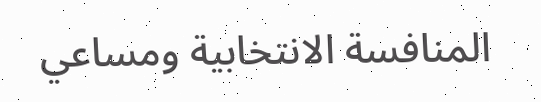المنافسة الانتخابية ومساعي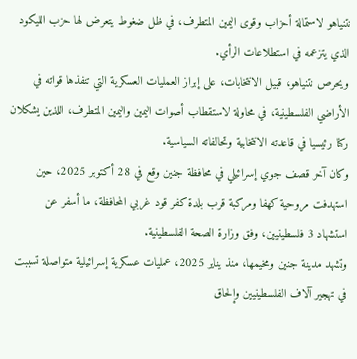نتنياهو لاستمالة أحزاب وقوى اليمين المتطرف، في ظل ضغوط يتعرض لها حزب الليكود الذي يتزعمه في استطلاعات الرأي.
ويحرص نتنياهو، قبيل الانتخابات، على إبراز العمليات العسكرية التي تنفذها قواته في الأراضي الفلسطينية، في محاولة لاستقطاب أصوات اليمين واليمين المتطرف، اللذين يشكلان ركنا رئيسيا في قاعدته الانتخابية وتحالفاته السياسية.
وكان آخر قصف جوي إسرائيلي في محافظة جنين وقع في 28 أكتوبر 2025، حين استهدفت مروحية كهفا ومركبة قرب بلدة كفر قود غربي المحافظة، ما أسفر عن استشهاد 3 فلسطينيين، وفق وزارة الصحة الفلسطينية.
وتشهد مدينة جنين ومخيمها، منذ يناير 2025، عمليات عسكرية إسرائيلية متواصلة تسببت في تهجير آلاف الفلسطينيين وإلحاق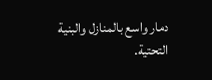دمار واسع بالمنازل والبنية التحتية.